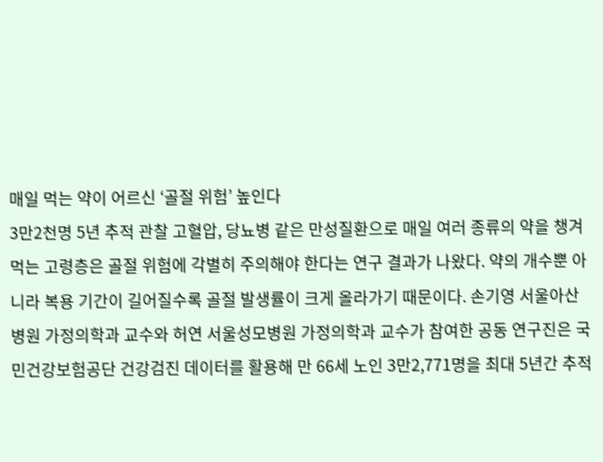매일 먹는 약이 어르신 ‘골절 위험’ 높인다
3만2천명 5년 추적 관찰 고혈압, 당뇨병 같은 만성질환으로 매일 여러 종류의 약을 챙겨 먹는 고령층은 골절 위험에 각별히 주의해야 한다는 연구 결과가 나왔다. 약의 개수뿐 아니라 복용 기간이 길어질수록 골절 발생률이 크게 올라가기 때문이다. 손기영 서울아산병원 가정의학과 교수와 허연 서울성모병원 가정의학과 교수가 참여한 공동 연구진은 국민건강보험공단 건강검진 데이터를 활용해 만 66세 노인 3만2,771명을 최대 5년간 추적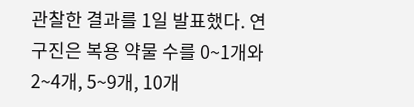관찰한 결과를 1일 발표했다. 연구진은 복용 약물 수를 0~1개와 2~4개, 5~9개, 10개